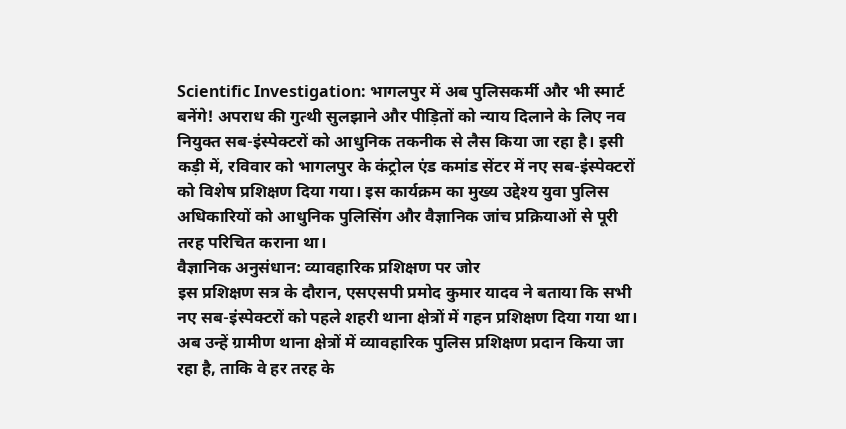Scientific Investigation: भागलपुर में अब पुलिसकर्मी और भी स्मार्ट बनेंगे! अपराध की गुत्थी सुलझाने और पीड़ितों को न्याय दिलाने के लिए नव नियुक्त सब-इंस्पेक्टरों को आधुनिक तकनीक से लैस किया जा रहा है। इसी कड़ी में, रविवार को भागलपुर के कंट्रोल एंड कमांड सेंटर में नए सब-इंस्पेक्टरों को विशेष प्रशिक्षण दिया गया। इस कार्यक्रम का मुख्य उद्देश्य युवा पुलिस अधिकारियों को आधुनिक पुलिसिंग और वैज्ञानिक जांच प्रक्रियाओं से पूरी तरह परिचित कराना था।
वैज्ञानिक अनुसंधान: व्यावहारिक प्रशिक्षण पर जोर
इस प्रशिक्षण सत्र के दौरान, एसएसपी प्रमोद कुमार यादव ने बताया कि सभी नए सब-इंस्पेक्टरों को पहले शहरी थाना क्षेत्रों में गहन प्रशिक्षण दिया गया था। अब उन्हें ग्रामीण थाना क्षेत्रों में व्यावहारिक पुलिस प्रशिक्षण प्रदान किया जा रहा है, ताकि वे हर तरह के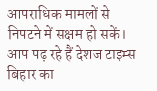आपराधिक मामलों से निपटने में सक्षम हो सकें। आप पढ़ रहे हैं देशज टाइम्स बिहार का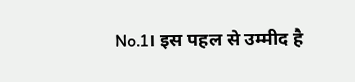No.1। इस पहल से उम्मीद है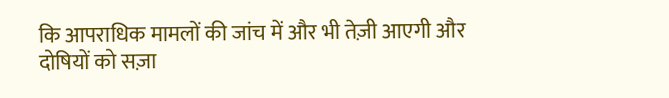कि आपराधिक मामलों की जांच में और भी तेज़ी आएगी और दोषियों को सज़ा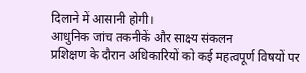दिलाने में आसानी होगी।
आधुनिक जांच तकनीकें और साक्ष्य संकलन
प्रशिक्षण के दौरान अधिकारियों को कई महत्वपूर्ण विषयों पर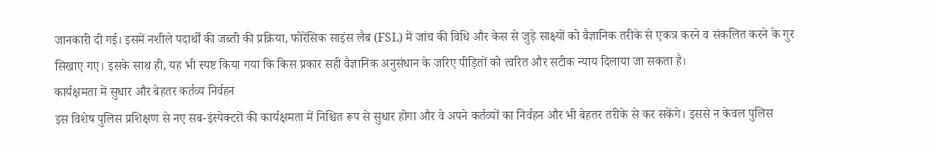जानकारी दी गई। इसमें नशीले पदार्थों की जब्ती की प्रक्रिया, फोरेंसिक साइंस लैब (FSL) में जांच की विधि और केस से जुड़े साक्ष्यों को वैज्ञानिक तरीके से एकत्र करने व संकलित करने के गुर सिखाए गए। इसके साथ ही, यह भी स्पष्ट किया गया कि किस प्रकार सही वैज्ञानिक अनुसंधान के जरिए पीड़ितों को त्वरित और सटीक न्याय दिलाया जा सकता है।
कार्यक्षमता में सुधार और बेहतर कर्तव्य निर्वहन
इस विशेष पुलिस प्रशिक्षण से नए सब-इंस्पेक्टरों की कार्यक्षमता में निश्चित रूप से सुधार होगा और वे अपने कर्तव्यों का निर्वहन और भी बेहतर तरीके से कर सकेंगे। इससे न केवल पुलिस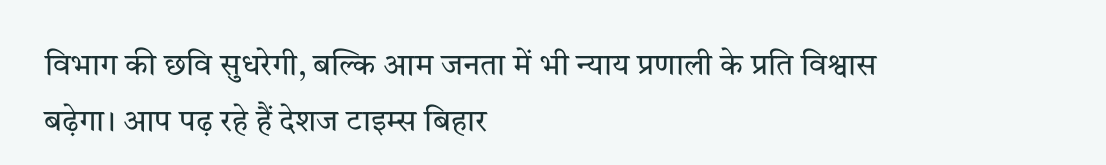विभाग की छवि सुधरेगी, बल्कि आम जनता में भी न्याय प्रणाली के प्रति विश्वास बढ़ेगा। आप पढ़ रहे हैं देशज टाइम्स बिहार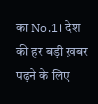का No.1। देश की हर बड़ी ख़बर पढ़ने के लिए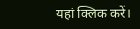यहां क्लिक करें।